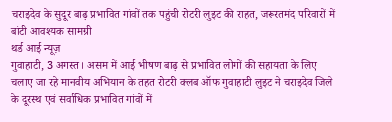चराइदेव के सुदूर बाढ़ प्रभावित गांवों तक पहुंची रोटरी लुइट की राहत, जरूरतमंद परिवारों में बांटी आवश्यक सामग्री
थर्ड आई न्यूज़
गुवाहाटी, 3 अगस्त। असम में आई भीषण बाढ़ से प्रभावित लोगों की सहायता के लिए चलाए जा रहे मानवीय अभियान के तहत रोटरी क्लब ऑफ गुवाहाटी लुइट ने चराइदेव जिले के दूरस्थ एवं सर्वाधिक प्रभावित गांवों में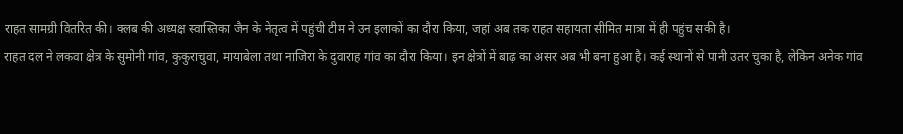राहत सामग्री वितरित की। क्लब की अध्यक्ष स्वास्तिका जैन के नेतृत्व में पहुंची टीम ने उन इलाकों का दौरा किया, जहां अब तक राहत सहायता सीमित मात्रा में ही पहुंच सकी है।
राहत दल ने लकवा क्षेत्र के सुमोनी गांव, कुकुराचुवा, मायाबेला तथा नाजिरा के दुवाराह गांव का दौरा किया। इन क्षेत्रों में बाढ़ का असर अब भी बना हुआ है। कई स्थानों से पानी उतर चुका है, लेकिन अनेक गांव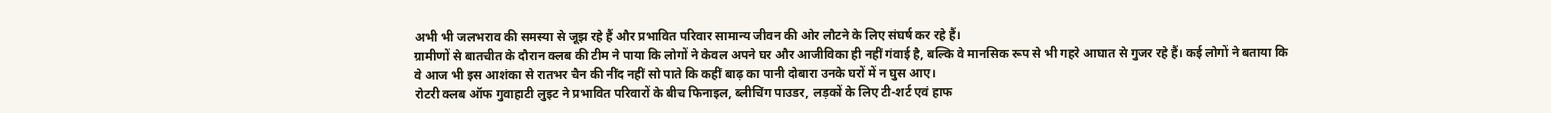अभी भी जलभराव की समस्या से जूझ रहे हैं और प्रभावित परिवार सामान्य जीवन की ओर लौटने के लिए संघर्ष कर रहे हैं।
ग्रामीणों से बातचीत के दौरान क्लब की टीम ने पाया कि लोगों ने केवल अपने घर और आजीविका ही नहीं गंवाई है, बल्कि वे मानसिक रूप से भी गहरे आघात से गुजर रहे हैं। कई लोगों ने बताया कि वे आज भी इस आशंका से रातभर चैन की नींद नहीं सो पाते कि कहीं बाढ़ का पानी दोबारा उनके घरों में न घुस आए।
रोटरी क्लब ऑफ गुवाहाटी लुइट ने प्रभावित परिवारों के बीच फिनाइल, ब्लीचिंग पाउडर, लड़कों के लिए टी-शर्ट एवं हाफ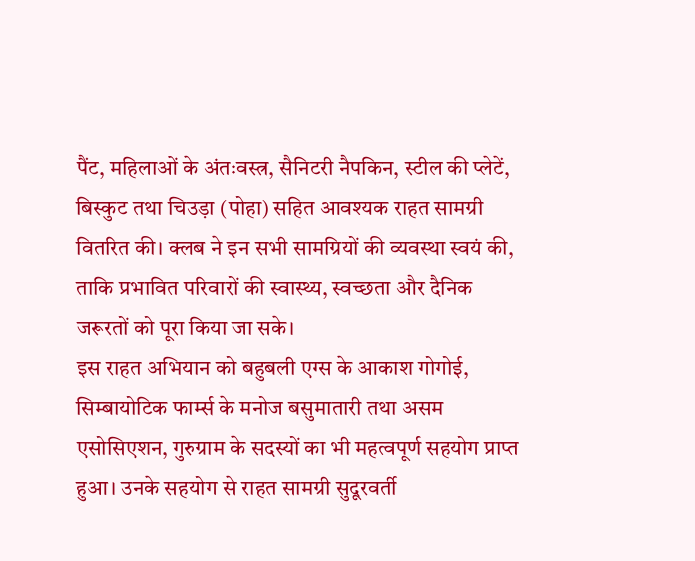पैंट, महिलाओं के अंतःवस्त्र, सैनिटरी नैपकिन, स्टील की प्लेटें, बिस्कुट तथा चिउड़ा (पोहा) सहित आवश्यक राहत सामग्री वितरित की। क्लब ने इन सभी सामग्रियों की व्यवस्था स्वयं की, ताकि प्रभावित परिवारों की स्वास्थ्य, स्वच्छता और दैनिक जरूरतों को पूरा किया जा सके।
इस राहत अभियान को बहुबली एग्स के आकाश गोगोई, सिम्बायोटिक फार्म्स के मनोज बसुमातारी तथा असम एसोसिएशन, गुरुग्राम के सदस्यों का भी महत्वपूर्ण सहयोग प्राप्त हुआ। उनके सहयोग से राहत सामग्री सुदूरवर्ती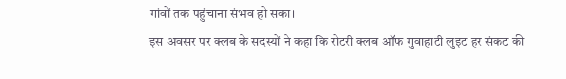गांवों तक पहुंचाना संभव हो सका।
इस अवसर पर क्लब के सदस्यों ने कहा कि रोटरी क्लब ऑफ गुवाहाटी लुइट हर संकट की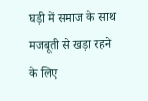घड़ी में समाज के साथ मजबूती से खड़ा रहने के लिए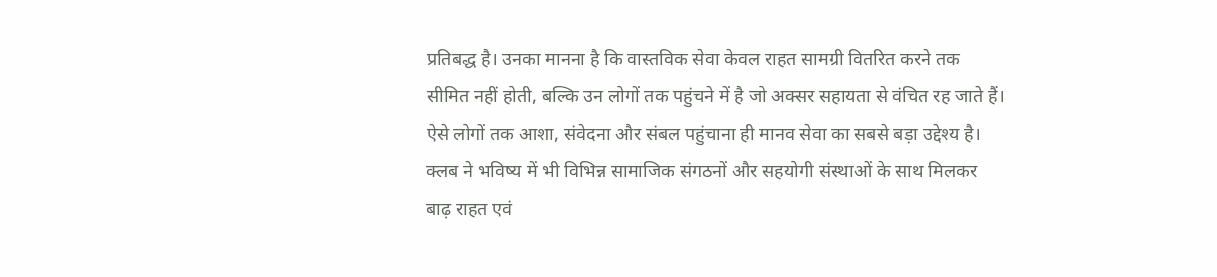प्रतिबद्ध है। उनका मानना है कि वास्तविक सेवा केवल राहत सामग्री वितरित करने तक सीमित नहीं होती, बल्कि उन लोगों तक पहुंचने में है जो अक्सर सहायता से वंचित रह जाते हैं। ऐसे लोगों तक आशा, संवेदना और संबल पहुंचाना ही मानव सेवा का सबसे बड़ा उद्देश्य है।
क्लब ने भविष्य में भी विभिन्न सामाजिक संगठनों और सहयोगी संस्थाओं के साथ मिलकर बाढ़ राहत एवं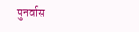पुनर्वास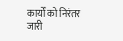कार्यों को निरंतर जारी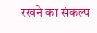रखने का संकल्प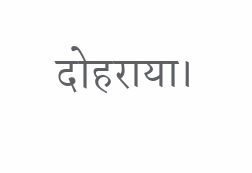दोहराया।